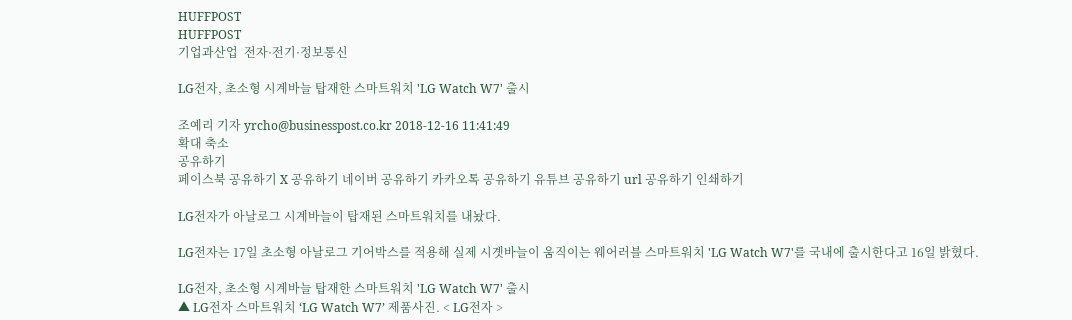HUFFPOST
HUFFPOST
기업과산업  전자·전기·정보통신

LG전자, 초소형 시계바늘 탑재한 스마트워치 'LG Watch W7' 출시

조예리 기자 yrcho@businesspost.co.kr 2018-12-16 11:41:49
확대 축소
공유하기
페이스북 공유하기 X 공유하기 네이버 공유하기 카카오톡 공유하기 유튜브 공유하기 url 공유하기 인쇄하기

LG전자가 아날로그 시계바늘이 탑재된 스마트워치를 내놨다.

LG전자는 17일 초소형 아날로그 기어박스를 적용해 실제 시곗바늘이 움직이는 웨어러블 스마트워치 'LG Watch W7'를 국내에 출시한다고 16일 밝혔다.

LG전자, 초소형 시계바늘 탑재한 스마트워치 'LG Watch W7' 출시
▲ LG전자 스마트워치 ‘LG Watch W7’ 제품사진. < LG전자 >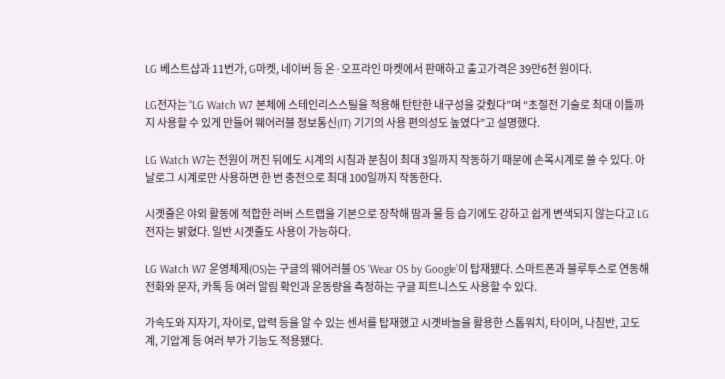LG 베스트샵과 11번가, G마켓, 네이버 등 온·오프라인 마켓에서 판매하고 출고가격은 39만6천 원이다.

LG전자는 “LG Watch W7 본체에 스테인리스스틸을 적용해 탄탄한 내구성을 갖췄다”며 “초절전 기술로 최대 이틀까지 사용할 수 있게 만들어 웨어러블 정보통신(IT) 기기의 사용 편의성도 높였다”고 설명했다.

LG Watch W7는 전원이 꺼진 뒤에도 시계의 시침과 분침이 최대 3일까지 작동하기 때문에 손목시계로 쓸 수 있다. 아날로그 시계로만 사용하면 한 번 충전으로 최대 100일까지 작동한다.

시곗줄은 야외 활동에 적합한 러버 스트랩을 기본으로 장착해 땀과 물 등 습기에도 강하고 쉽게 변색되지 않는다고 LG전자는 밝혔다. 일반 시곗줄도 사용이 가능하다.

LG Watch W7 운영체제(OS)는 구글의 웨어러블 OS ‘Wear OS by Google’이 탑재됐다. 스마트폰과 블루투스로 연동해 전화와 문자, 카톡 등 여러 알림 확인과 운동량을 측정하는 구글 피트니스도 사용할 수 있다.

가속도와 지자기, 자이로, 압력 등을 알 수 있는 센서를 탑재했고 시곗바늘을 활용한 스톱워치, 타이머, 나침반, 고도계, 기압계 등 여러 부가 기능도 적용됐다.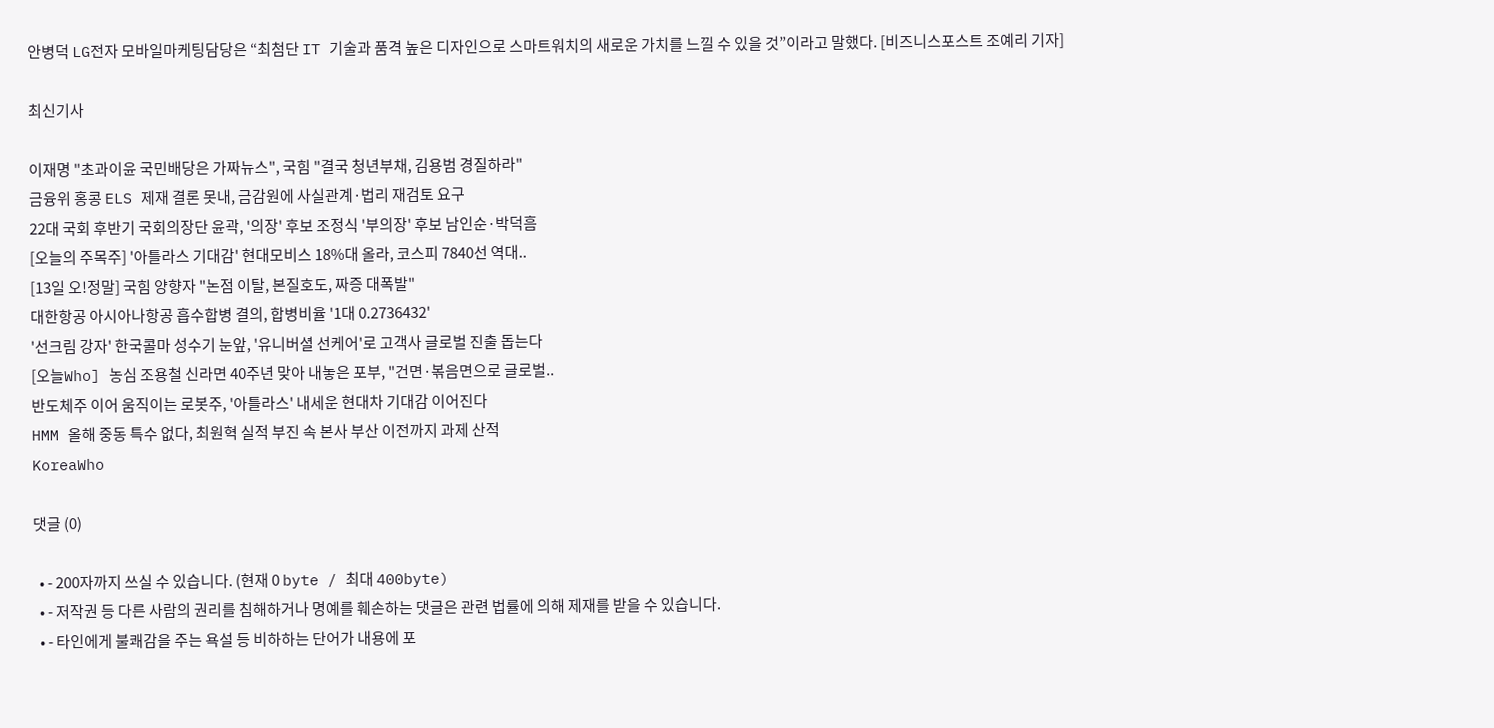안병덕 LG전자 모바일마케팅담당은 “최첨단 IT 기술과 품격 높은 디자인으로 스마트워치의 새로운 가치를 느낄 수 있을 것”이라고 말했다. [비즈니스포스트 조예리 기자]

최신기사

이재명 "초과이윤 국민배당은 가짜뉴스", 국힘 "결국 청년부채, 김용범 경질하라"
금융위 홍콩 ELS 제재 결론 못내, 금감원에 사실관계·법리 재검토 요구
22대 국회 후반기 국회의장단 윤곽, '의장' 후보 조정식 '부의장' 후보 남인순·박덕흠
[오늘의 주목주] '아틀라스 기대감' 현대모비스 18%대 올라, 코스피 7840선 역대..
[13일 오!정말] 국힘 양향자 "논점 이탈, 본질호도, 짜증 대폭발"
대한항공 아시아나항공 흡수합병 결의, 합병비율 '1대 0.2736432'
'선크림 강자' 한국콜마 성수기 눈앞, '유니버셜 선케어'로 고객사 글로벌 진출 돕는다
[오늘Who] 농심 조용철 신라면 40주년 맞아 내놓은 포부, "건면·볶음면으로 글로벌..
반도체주 이어 움직이는 로봇주, '아틀라스' 내세운 현대차 기대감 이어진다
HMM 올해 중동 특수 없다, 최원혁 실적 부진 속 본사 부산 이전까지 과제 산적
KoreaWho

댓글 (0)

  • - 200자까지 쓰실 수 있습니다. (현재 0 byte / 최대 400byte)
  • - 저작권 등 다른 사람의 권리를 침해하거나 명예를 훼손하는 댓글은 관련 법률에 의해 제재를 받을 수 있습니다.
  • - 타인에게 불쾌감을 주는 욕설 등 비하하는 단어가 내용에 포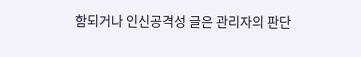함되거나 인신공격성 글은 관리자의 판단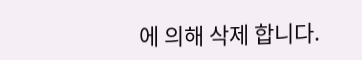에 의해 삭제 합니다.